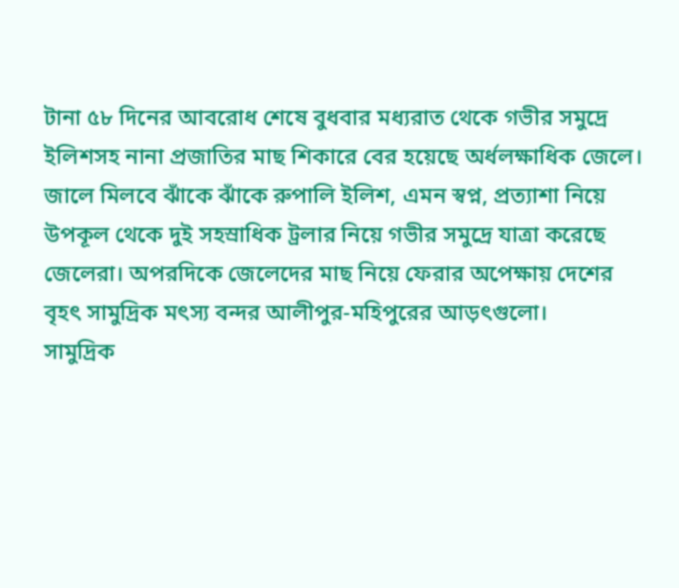টানা ৫৮ দিনের আবরোধ শেষে বুধবার মধ্যরাত থেকে গভীর সমুদ্রে ইলিশসহ নানা প্রজাতির মাছ শিকারে বের হয়েছে অর্ধলক্ষাধিক জেলে। জালে মিলবে ঝাঁকে ঝাঁকে রুপালি ইলিশ, এমন স্বপ্ন, প্রত্যাশা নিয়ে উপকূল থেকে দুই সহস্রাধিক ট্রলার নিয়ে গভীর সমুদ্রে যাত্রা করেছে জেলেরা। অপরদিকে জেলেদের মাছ নিয়ে ফেরার অপেক্ষায় দেশের বৃহৎ সামুদ্রিক মৎস্য বন্দর আলীপুর-মহিপুরের আড়ৎগুলো।
সামুদ্রিক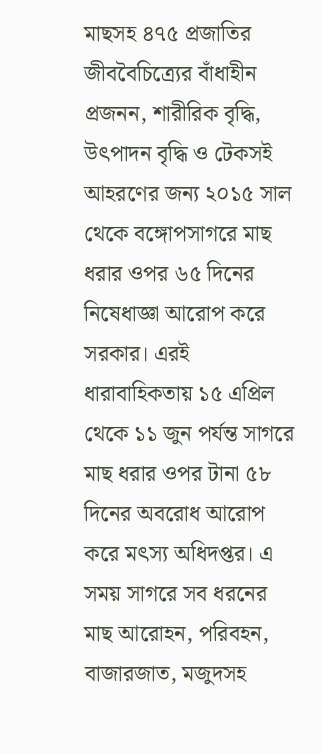মাছসহ ৪৭৫ প্রজাতির জীববৈচিত্র্যের বাঁধাহীন প্রজনন, শারীরিক বৃদ্ধি, উৎপাদন বৃদ্ধি ও টেকসই আহরণের জন্য ২০১৫ সাল থেকে বঙ্গোপসাগরে মাছ ধরার ওপর ৬৫ দিনের নিষেধাজ্ঞা আরোপ করে সরকার। এরই ধারাবাহিকতায় ১৫ এপ্রিল থেকে ১১ জুন পর্যন্ত সাগরে মাছ ধরার ওপর টানা ৫৮ দিনের অবরোধ আরোপ করে মৎস্য অধিদপ্তর। এ সময় সাগরে সব ধরনের মাছ আরোহন, পরিবহন, বাজারজাত, মজুদসহ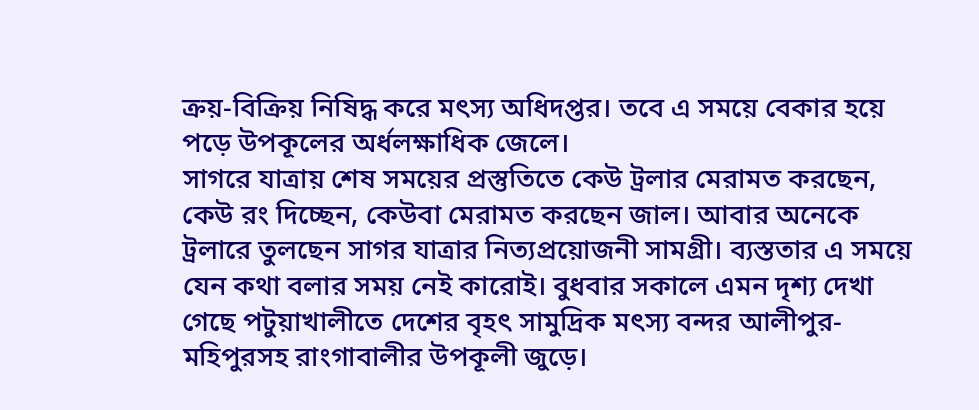ক্রয়-বিক্রিয় নিষিদ্ধ করে মৎস্য অধিদপ্তর। তবে এ সময়ে বেকার হয়ে পড়ে উপকূলের অর্ধলক্ষাধিক জেলে।
সাগরে যাত্রায় শেষ সময়ের প্রস্তুতিতে কেউ ট্রলার মেরামত করছেন, কেউ রং দিচ্ছেন, কেউবা মেরামত করছেন জাল। আবার অনেকে ট্রলারে তুলছেন সাগর যাত্রার নিত্যপ্রয়োজনী সামগ্রী। ব্যস্ততার এ সময়ে যেন কথা বলার সময় নেই কারোই। বুধবার সকালে এমন দৃশ্য দেখা গেছে পটুয়াখালীতে দেশের বৃহৎ সামুদ্রিক মৎস্য বন্দর আলীপুর-মহিপুরসহ রাংগাবালীর উপকূলী জুড়ে।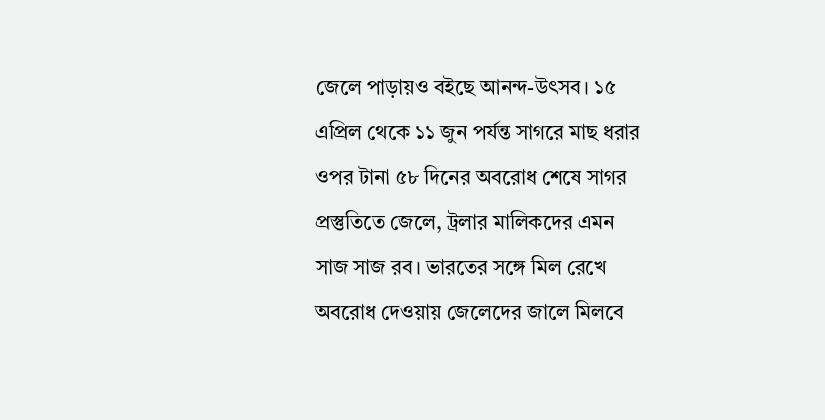জেলে পাড়ায়ও বইছে আনন্দ-উৎসব। ১৫ এপ্রিল থেকে ১১ জুন পর্যন্ত সাগরে মাছ ধরার ওপর টানা ৫৮ দিনের অবরোধ শেষে সাগর প্রস্তুতিতে জেলে, ট্রলার মালিকদের এমন সাজ সাজ রব। ভারতের সঙ্গে মিল রেখে অবরোধ দেওয়ায় জেলেদের জালে মিলবে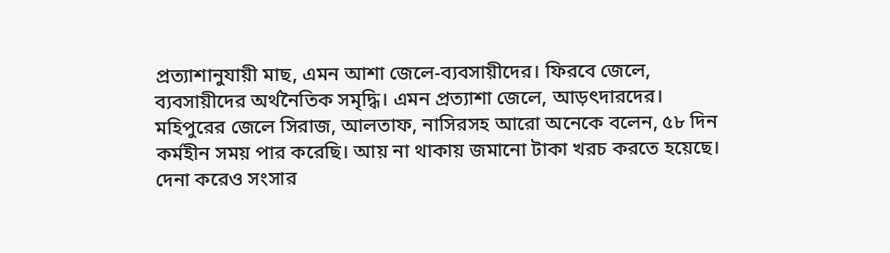প্রত্যাশানুযায়ী মাছ, এমন আশা জেলে-ব্যবসায়ীদের। ফিরবে জেলে, ব্যবসায়ীদের অর্থনৈতিক সমৃদ্ধি। এমন প্রত্যাশা জেলে, আড়ৎদারদের।
মহিপুরের জেলে সিরাজ, আলতাফ, নাসিরসহ আরো অনেকে বলেন, ৫৮ দিন কর্মহীন সময় পার করেছি। আয় না থাকায় জমানো টাকা খরচ করতে হয়েছে। দেনা করেও সংসার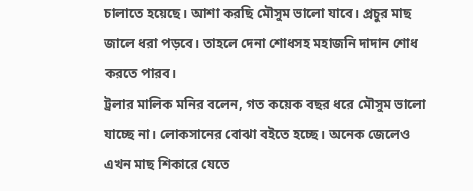চালাতে হয়েছে। আশা করছি মৌসুম ভালো যাবে। প্রচুর মাছ জালে ধরা পড়বে। তাহলে দেনা শোধসহ মহাজনি দাদান শোধ করতে পারব।
ট্রলার মালিক মনির বলেন, গত কয়েক বছর ধরে মৌসুম ভালো যাচ্ছে না। লোকসানের বোঝা বইতে হচ্ছে। অনেক জেলেও এখন মাছ শিকারে যেতে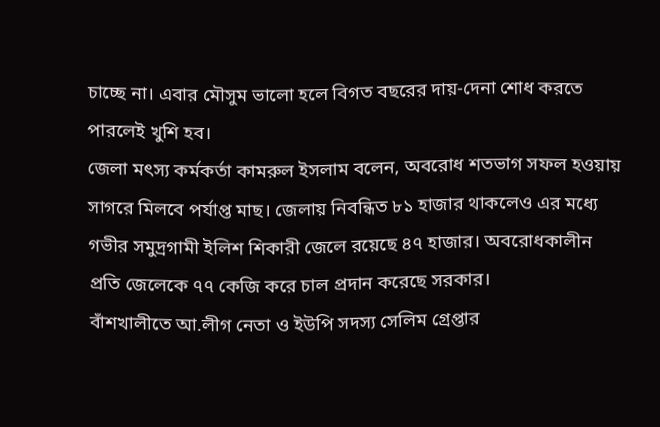চাচ্ছে না। এবার মৌসুম ভালো হলে বিগত বছরের দায়-দেনা শোধ করতে পারলেই খুশি হব।
জেলা মৎস্য কর্মকর্তা কামরুল ইসলাম বলেন, অবরোধ শতভাগ সফল হওয়ায় সাগরে মিলবে পর্যাপ্ত মাছ। জেলায় নিবন্ধিত ৮১ হাজার থাকলেও এর মধ্যে গভীর সমুদ্রগামী ইলিশ শিকারী জেলে রয়েছে ৪৭ হাজার। অবরোধকালীন প্রতি জেলেকে ৭৭ কেজি করে চাল প্রদান করেছে সরকার।
বাঁশখালীতে আ.লীগ নেতা ও ইউপি সদস্য সেলিম গ্রেপ্তার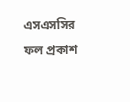এসএসসির ফল প্রকাশ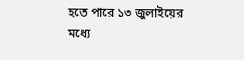হতে পারে ১৩ জুলাইয়ের মধ্যে